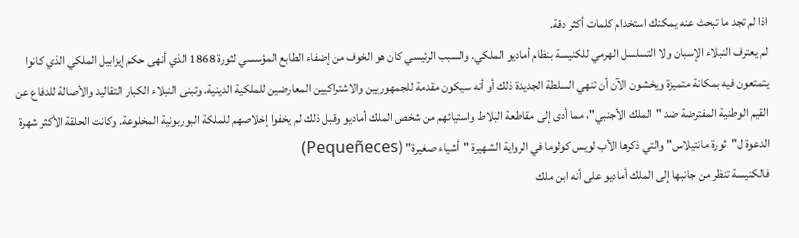اذا لم تجد ما تبحث عنه يمكنك استخدام كلمات أكثر دقة.
لم يعترف النبلاء الإسبان ولا التسلسل الهرمي للكنيسة بنظام أماديو الملكي. والسبب الرئيسي كان هو الخوف من إضفاء الطابع المؤسسي لثورة 1868 الذي أنهى حكم إيزابيل الملكي الذي كانوا يتمتعون فيه بمكانة متميزة ويخشون الآن أن تنهي السلطة الجديدة ذلك أو أنه سيكون مقدمة للجمهوريين والاشتراكيين المعارضين للملكية الدينية. وتبنى النبلاء الكبار التقاليد والأصالة للدفاع عن القيم الوطنية المفترضة ضد "الملك الأجنبي"، مما أدى إلى مقاطعة البلاط واستيائهم من شخص الملك أماديو وقبل ذلك لم يخفوا إخلاصهم للملكة البوربونية المخلوعة. وكانت الحلقة الأكثر شهرة الدعوة ل"ثورة مانتيلاس" والتي ذكرها الأب لويس كولوما في الرواية الشهيرة "أشياء صغيرة" (Pequeñeces)
فالكنيسة تنظر من جانبها إلى الملك أماديو على أنه ابن ملك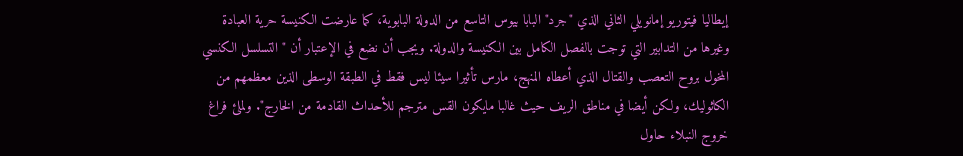إيطاليا فيتوريو إمانويلي الثاني الذي "جرد" البابا بيوس التاسع من الدولة البابوية، كما عارضت الكنيسة حرية العبادة وغيرها من التدابير التي توجت بالفصل الكامل بين الكنيسة والدولة. ويجب أن نضع في الإعتبار أن "التسلسل الكنسي المخول بروح التعصب والقتال الذي أعطاه المنهج، مارس تأثيرا سيئا ليس فقط في الطبقة الوسطى الذين معظمهم من الكاثوليك، ولكن أيضا في مناطق الريف حيث غالبا مايكون القس مترجم للأحداث القادمة من الخارج". ولملئ فراغ خروج النبلاء حاول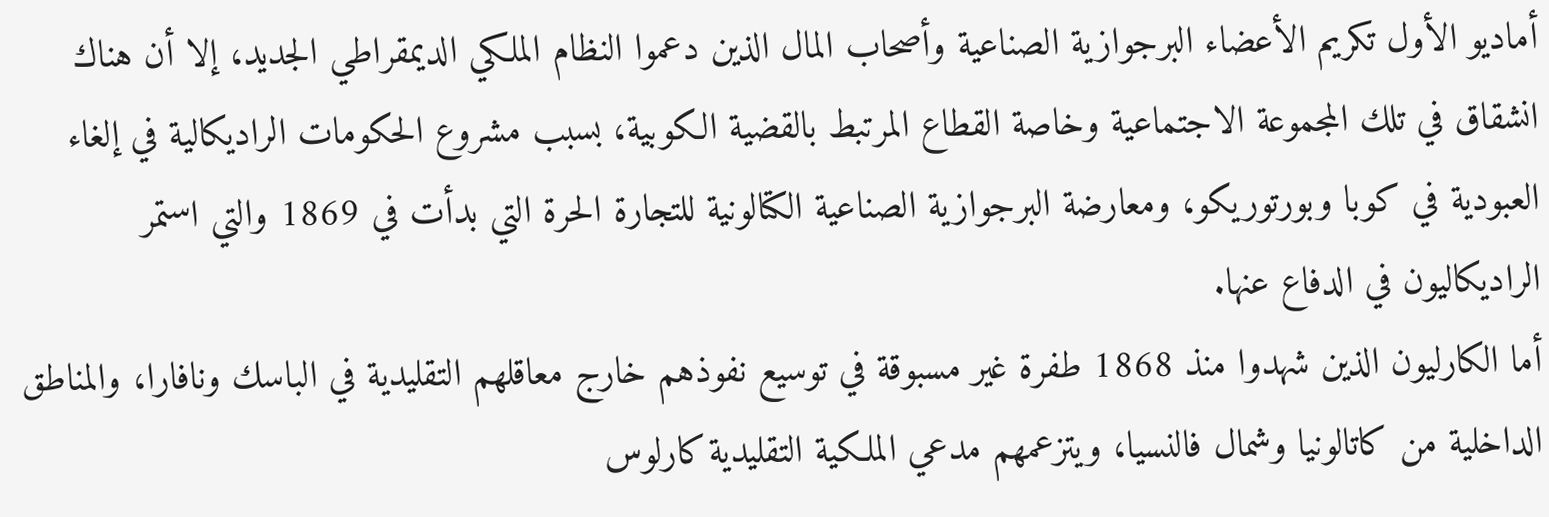أماديو الأول تكريم الأعضاء البرجوازية الصناعية وأصحاب المال الذين دعموا النظام الملكي الديمقراطي الجديد، إلا أن هناك انشقاق في تلك المجموعة الاجتماعية وخاصة القطاع المرتبط بالقضية الكوبية، بسبب مشروع الحكومات الراديكالية في إلغاء العبودية في كوبا وبورتوريكو، ومعارضة البرجوازية الصناعية الكتالونية للتجارة الحرة التي بدأت في 1869 والتي استمر الراديكاليون في الدفاع عنها.
أما الكارليون الذين شهدوا منذ 1868 طفرة غير مسبوقة في توسيع نفوذهم خارج معاقلهم التقليدية في الباسك ونافارا، والمناطق الداخلية من كاتالونيا وشمال فالنسيا، ويتزعمهم مدعي الملكية التقليدية كارلوس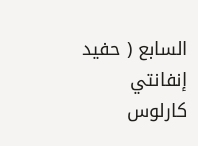السابع ( حفيد إنفانتي كارلوس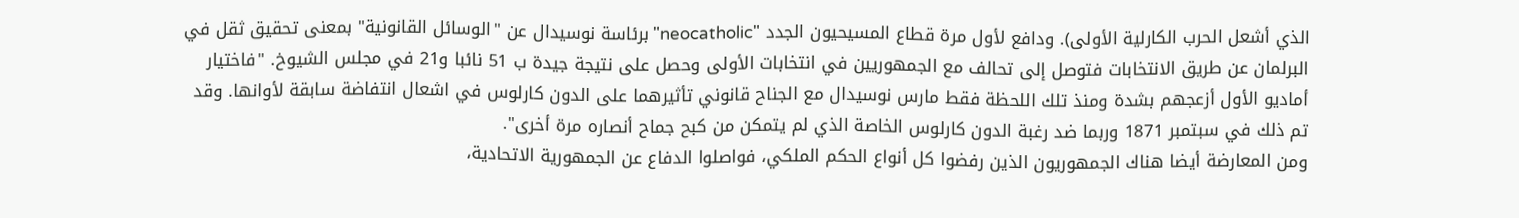الذي أشعل الحرب الكارلية الأولى). ودافع لأول مرة قطاع المسيحيون الجدد "neocatholic" برئاسة نوسيدال عن "الوسائل القانونية" بمعنى تحقيق ثقل في البرلمان عن طريق الانتخابات فتوصل إلى تحالف مع الجمهوريين في انتخابات الأولى وحصل على نتيجة جيدة ب 51 نائبا و21 في مجلس الشيوخ. "فاختيار أماديو الأول أزعجهم بشدة ومنذ تلك اللحظة فقط مارس نوسيدال مع الجناح قانوني تأثيرهما على الدون كارلوس في اشعال انتفاضة سابقة لأوانها. وقد تم ذلك في سبتمبر 1871 وربما ضد رغبة الدون كارلوس الخاصة الذي لم يتمكن من كبح جماح أنصاره مرة أخرى".
ومن المعارضة أيضا هناك الجمهوريون الذين رفضوا كل أنواع الحكم الملكي، فواصلوا الدفاع عن الجمهورية الاتحادية،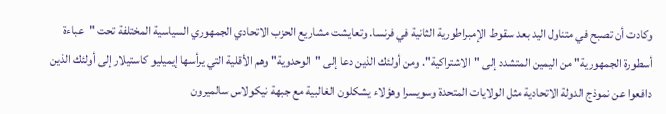وكادت أن تصبح في متناول اليد بعد سقوط الإمبراطورية الثانية في فرنسا. وتعايشت مشاريع الحزب الاتحادي الجمهوري السياسية المختلفة تحت "عباءة أسطورة الجمهورية" من اليمين المتشدد إلى "الاشتراكية". ومن أولئك الذين دعا إلى "الوحدوية" وهم الأقلية التي يرأسها إيميليو كاستيلار إلى أولئك الذين دافعوا عن نموذج الدولة الاتحادية مثل الولايات المتحدة وسويسرا وهؤلاء يشكلون الغالبية مع جبهة نيكولاس سالميرون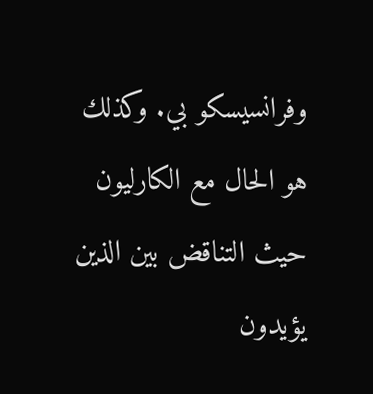وفرانسيسكو بي. وكذلك هو الحال مع الكارليون حيث التناقض بين الذين يؤيدون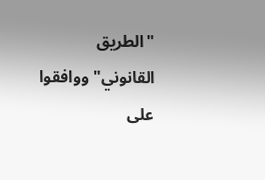"الطريق القانوني" ووافقوا على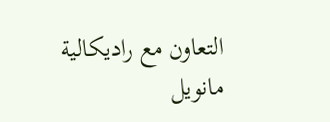التعاون مع راديكالية مانويل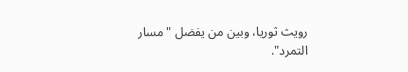رويث ثوريا، وبين من يفضل "مسار التمرد".